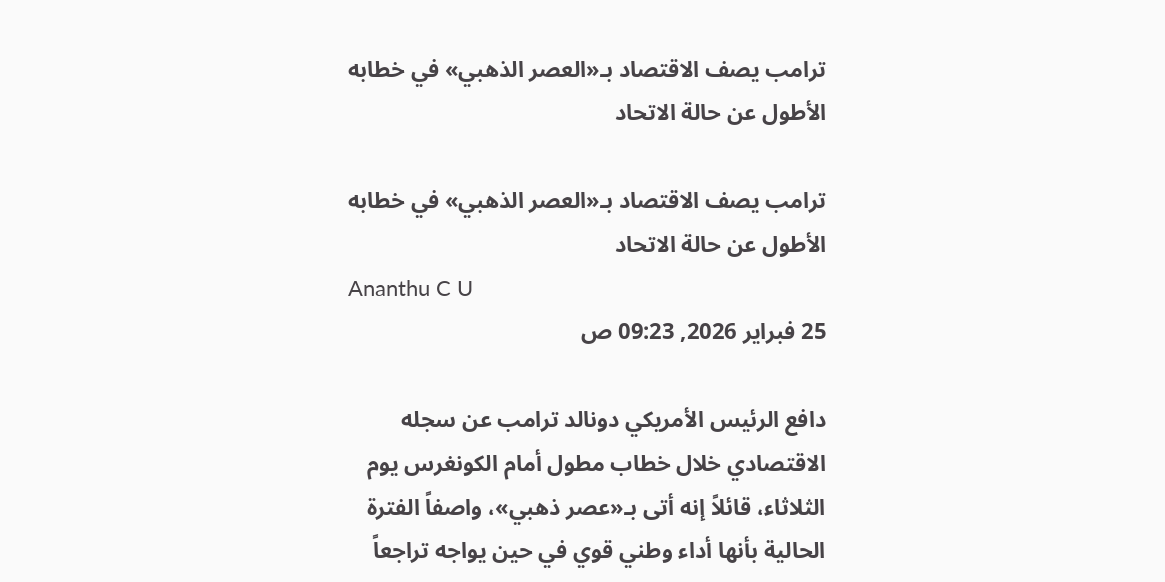ترامب يصف الاقتصاد بـ«العصر الذهبي» في خطابه الأطول عن حالة الاتحاد

ترامب يصف الاقتصاد بـ«العصر الذهبي» في خطابه الأطول عن حالة الاتحاد
Ananthu C U
25 فبراير 2026, 09:23 ص

دافع الرئيس الأمريكي دونالد ترامب عن سجله الاقتصادي خلال خطاب مطول أمام الكونغرس يوم الثلاثاء، قائلاً إنه أتى بـ«عصر ذهبي»، واصفاً الفترة الحالية بأنها أداء وطني قوي في حين يواجه تراجعاً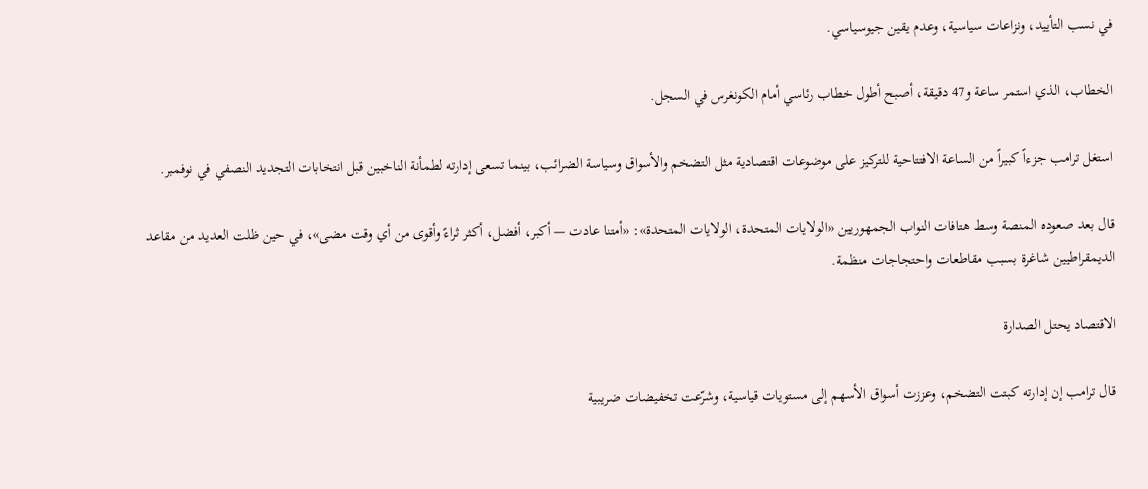في نسب التأييد، ونزاعات سياسية، وعدم يقين جيوسياسي.

الخطاب، الذي استمر ساعة و47 دقيقة، أصبح أطول خطاب رئاسي أمام الكونغرس في السجل.

استغل ترامب جزءاً كبيراً من الساعة الافتتاحية للتركيز على موضوعات اقتصادية مثل التضخم والأسواق وسياسة الضرائب، بينما تسعى إدارته لطمأنة الناخبين قبل انتخابات التجديد النصفي في نوفمبر.

قال بعد صعوده المنصة وسط هتافات النواب الجمهوريين «الولايات المتحدة، الولايات المتحدة»: «أمتنا عادت — أكبر، أفضل، أكثر ثراءً وأقوى من أي وقت مضى»، في حين ظلت العديد من مقاعد الديمقراطيين شاغرة بسبب مقاطعات واحتجاجات منظمة.

الاقتصاد يحتل الصدارة

قال ترامب إن إدارته كبتت التضخم، وعززت أسواق الأسهم إلى مستويات قياسية، وشرّعت تخفيضات ضريبية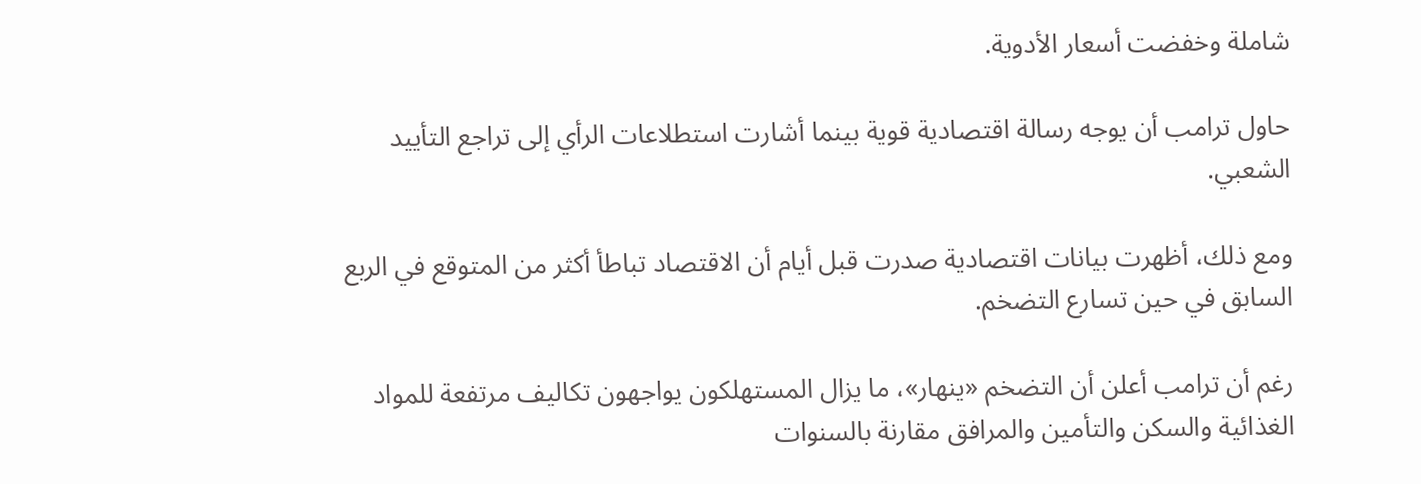شاملة وخفضت أسعار الأدوية.

حاول ترامب أن يوجه رسالة اقتصادية قوية بينما أشارت استطلاعات الرأي إلى تراجع التأييد الشعبي.

ومع ذلك، أظهرت بيانات اقتصادية صدرت قبل أيام أن الاقتصاد تباطأ أكثر من المتوقع في الربع السابق في حين تسارع التضخم.

رغم أن ترامب أعلن أن التضخم «ينهار»، ما يزال المستهلكون يواجهون تكاليف مرتفعة للمواد الغذائية والسكن والتأمين والمرافق مقارنة بالسنوات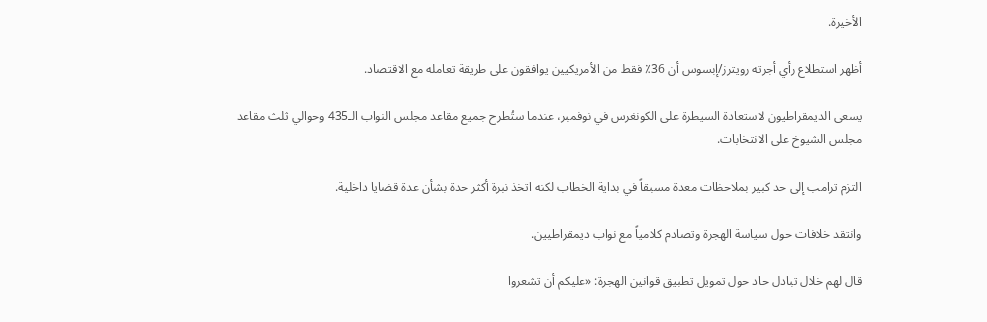الأخيرة.

أظهر استطلاع رأي أجرته رويترز/إبسوس أن 36٪ فقط من الأمريكيين يوافقون على طريقة تعامله مع الاقتصاد.

يسعى الديمقراطيون لاستعادة السيطرة على الكونغرس في نوفمبر، عندما ستُطرح جميع مقاعد مجلس النواب الـ435 وحوالي ثلث مقاعد مجلس الشيوخ على الانتخابات.

التزم ترامب إلى حد كبير بملاحظات معدة مسبقاً في بداية الخطاب لكنه اتخذ نبرة أكثر حدة بشأن عدة قضايا داخلية.

وانتقد خلافات حول سياسة الهجرة وتصادم كلامياً مع نواب ديمقراطيين.

قال لهم خلال تبادل حاد حول تمويل تطبيق قوانين الهجرة: «عليكم أن تشعروا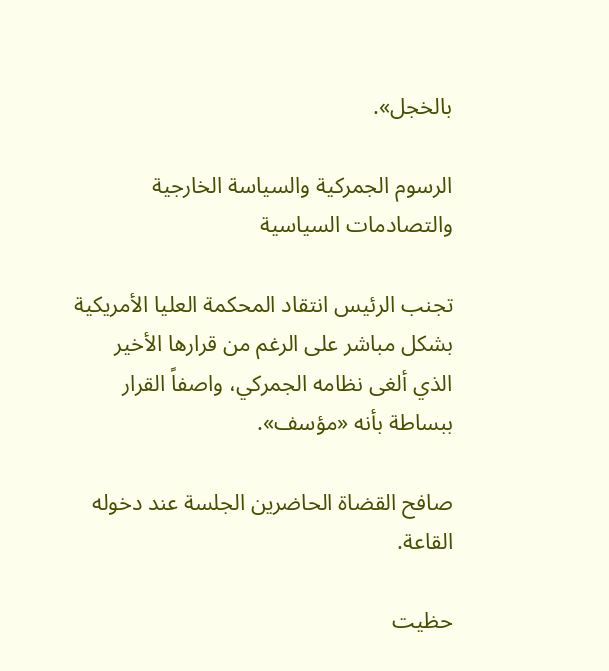بالخجل».

الرسوم الجمركية والسياسة الخارجية والتصادمات السياسية

تجنب الرئيس انتقاد المحكمة العليا الأمريكية بشكل مباشر على الرغم من قرارها الأخير الذي ألغى نظامه الجمركي، واصفاً القرار ببساطة بأنه «مؤسف».

صافح القضاة الحاضرين الجلسة عند دخوله القاعة.

حظيت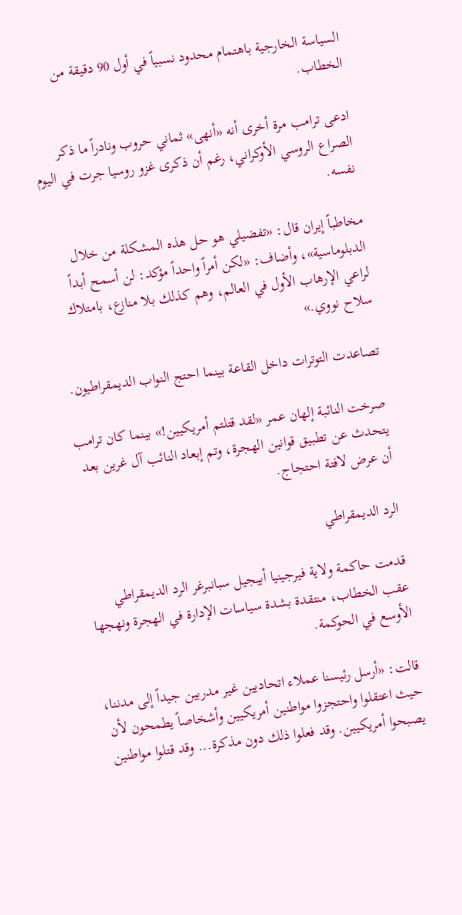السياسة الخارجية باهتمام محدود نسبياً في أول 90 دقيقة من الخطاب.

ادعى ترامب مرة أخرى أنه «أنهى» ثماني حروب ونادراً ما ذكر الصراع الروسي الأوكراني، رغم أن ذكرى غزو روسيا جرت في اليوم نفسه.

مخاطباً إيران قال: «تفضيلي هو حل هذه المشكلة من خلال الدبلوماسية»، وأضاف: «لكن أمراً واحداً مؤكد: لن أسمح أبداً لراعي الإرهاب الأول في العالم، وهم كذلك بلا منازع، بامتلاك سلاح نووي.»

تصاعدت التوترات داخل القاعة بينما احتج النواب الديمقراطيون.

صرخت النائبة إلهان عمر «لقد قتلتم أمريكيين!» بينما كان ترامب يتحدث عن تطبيق قوانين الهجرة، وتم إبعاد النائب آل غرين بعد أن عرض لافتة احتجاج.

الرد الديمقراطي

قدمت حاكمة ولاية فيرجينيا أبيجيل سبانبرغر الرد الديمقراطي عقب الخطاب، منتقدة بشدة سياسات الإدارة في الهجرة ونهجها الأوسع في الحوكمة.

قالت: «أرسل رئيسنا عملاء اتحاديين غير مدربين جيداً إلى مدننا، حيث اعتقلوا واحتجزوا مواطنين أمريكيين وأشخاصاً يطمحون لأن يصبحوا أمريكيين. وقد فعلوا ذلك دون مذكرة... وقد قتلوا مواطنين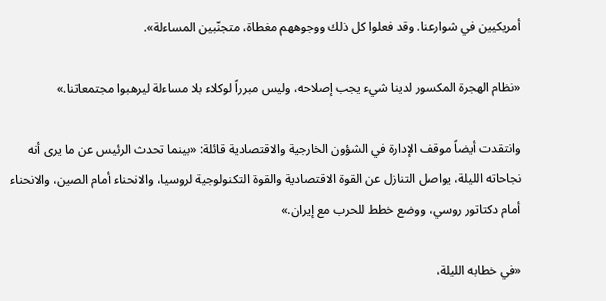أمريكيين في شوارعنا. وقد فعلوا كل ذلك ووجوههم مغطاة، متجنّبين المساءلة».

«نظام الهجرة المكسور لدينا شيء يجب إصلاحه، وليس مبرراً لوكلاء بلا مساءلة ليرهبوا مجتمعاتنا.»

وانتقدت أيضاً موقف الإدارة في الشؤون الخارجية والاقتصادية قائلة: «بينما تحدث الرئيس عن ما يرى أنه نجاحاته الليلة، يواصل التنازل عن القوة الاقتصادية والقوة التكنولوجية لروسيا، والانحناء أمام الصين، والانحناء أمام دكتاتور روسي، ووضع خطط للحرب مع إيران.»

«في خطابه الليلة،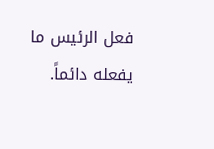فعل الرئيس ما يفعله دائماً.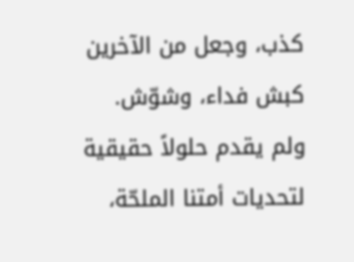كذب، وجعل من الآخرين كبش فداء، وشوّش. ولم يقدم حلولاً حقيقية لتحديات أمتنا الملحّة،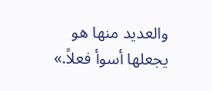والعديد منها هو يجعلها أسوأ فعلاً.»